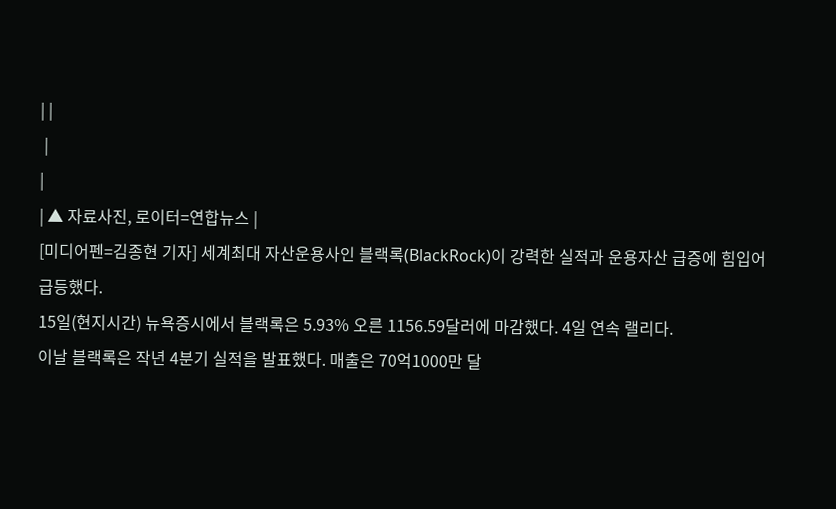| |
 |
|
| ▲ 자료사진, 로이터=연합뉴스 |
[미디어펜=김종현 기자] 세계최대 자산운용사인 블랙록(BlackRock)이 강력한 실적과 운용자산 급증에 힘입어 급등했다.
15일(현지시간) 뉴욕증시에서 블랙록은 5.93% 오른 1156.59달러에 마감했다. 4일 연속 랠리다.
이날 블랙록은 작년 4분기 실적을 발표했다. 매출은 70억1000만 달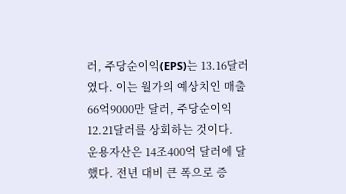러, 주당순이익(EPS)는 13.16달러였다. 이는 월가의 예상치인 매출 66억9000만 달러, 주당순이익 12.21달러를 상회하는 것이다.
운용자산은 14조400억 달러에 달했다. 전년 대비 큰 폭으로 증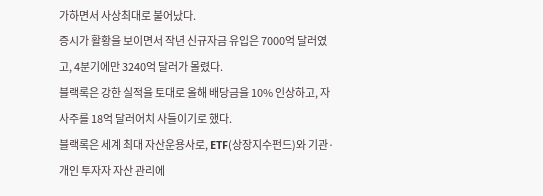가하면서 사상최대로 불어났다.
증시가 활황을 보이면서 작년 신규자금 유입은 7000억 달러였고, 4분기에만 3240억 달러가 몰렸다.
블랙록은 강한 실적을 토대로 올해 배당금을 10% 인상하고, 자사주를 18억 달러어치 사들이기로 했다.
블랙록은 세계 최대 자산운용사로, ETF(상장지수펀드)와 기관·개인 투자자 자산 관리에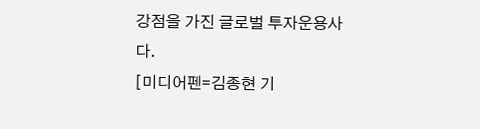강점을 가진 글로벌 투자운용사다.
[미디어펜=김종현 기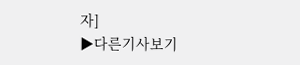자]
▶다른기사보기